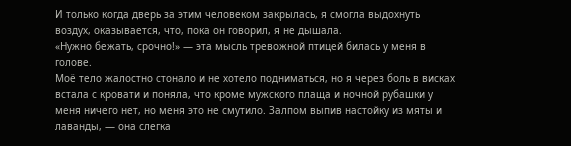И только когда дверь за этим человеком закрылась, я смогла выдохнуть воздух, оказывается, что, пока он говорил, я не дышала.
«Нужно бежать, срочно!» — эта мысль тревожной птицей билась у меня в голове.
Моё тело жалостно стонало и не хотело подниматься, но я через боль в висках встала с кровати и поняла, что кроме мужского плаща и ночной рубашки у меня ничего нет, но меня это не смутило. Залпом выпив настойку из мяты и лаванды, — она слегка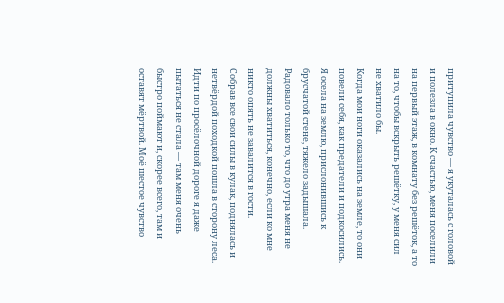притупила чувство — я укуталась с головой и полезла в окно. К счастью, меня поселили на первый этаж, в комнату без решёток, а то на то, чтобы вскрыть решётку, у меня сил не хватило бы.
Когда мои ноги оказались на земле, то они повели себя, как предатели и подкосились. Я осела на землю, прислонившись к брусчатой стене, тяжело задышала. Радовало только то, что до утра меня не должны хватиться, конечно, если ко мне никто опять не завалится в гости.
Собрав все свои силы в кулак, поднялась и нетвёрдой походкой пошла в сторону леса. Идти по просёлочной дороге я даже пытаться не стала — там меня очень быстро поймают и, скорее всего, там и оставят мёртвой. Моё шестое чувство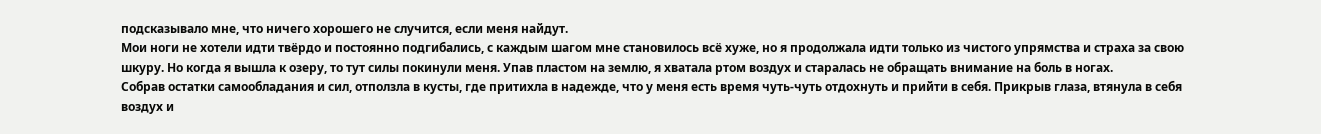подсказывало мне, что ничего хорошего не случится, если меня найдут.
Мои ноги не хотели идти твёрдо и постоянно подгибались, с каждым шагом мне становилось всё хуже, но я продолжала идти только из чистого упрямства и страха за свою шкуру. Но когда я вышла к озеру, то тут силы покинули меня. Упав пластом на землю, я хватала ртом воздух и старалась не обращать внимание на боль в ногах.
Собрав остатки самообладания и сил, отползла в кусты, где притихла в надежде, что у меня есть время чуть-чуть отдохнуть и прийти в себя. Прикрыв глаза, втянула в себя воздух и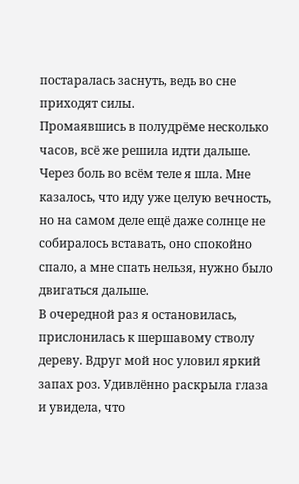постаралась заснуть, ведь во сне приходят силы.
Промаявшись в полудрёме несколько часов, всё же решила идти дальше. Через боль во всём теле я шла. Мне казалось, что иду уже целую вечность, но на самом деле ещё даже солнце не собиралось вставать, оно спокойно спало, а мне спать нельзя, нужно было двигаться дальше.
В очередной раз я остановилась, прислонилась к шершавому стволу дереву. Вдруг мой нос уловил яркий запах роз. Удивлённо раскрыла глаза и увидела, что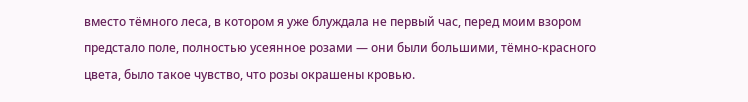вместо тёмного леса, в котором я уже блуждала не первый час, перед моим взором предстало поле, полностью усеянное розами — они были большими, тёмно-красного цвета, было такое чувство, что розы окрашены кровью.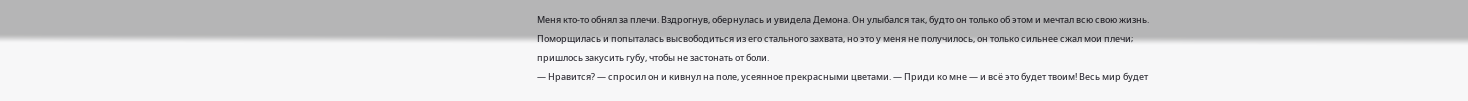Меня кто-то обнял за плечи. Вздрогнув, обернулась и увидела Демона. Он улыбался так, будто он только об этом и мечтал всю свою жизнь. Поморщилась и попыталась высвободиться из его стального захвата, но это у меня не получилось, он только сильнее сжал мои плечи; пришлось закусить губу, чтобы не застонать от боли.
— Нравится? — спросил он и кивнул на поле, усеянное прекрасными цветами. — Приди ко мне — и всё это будет твоим! Весь мир будет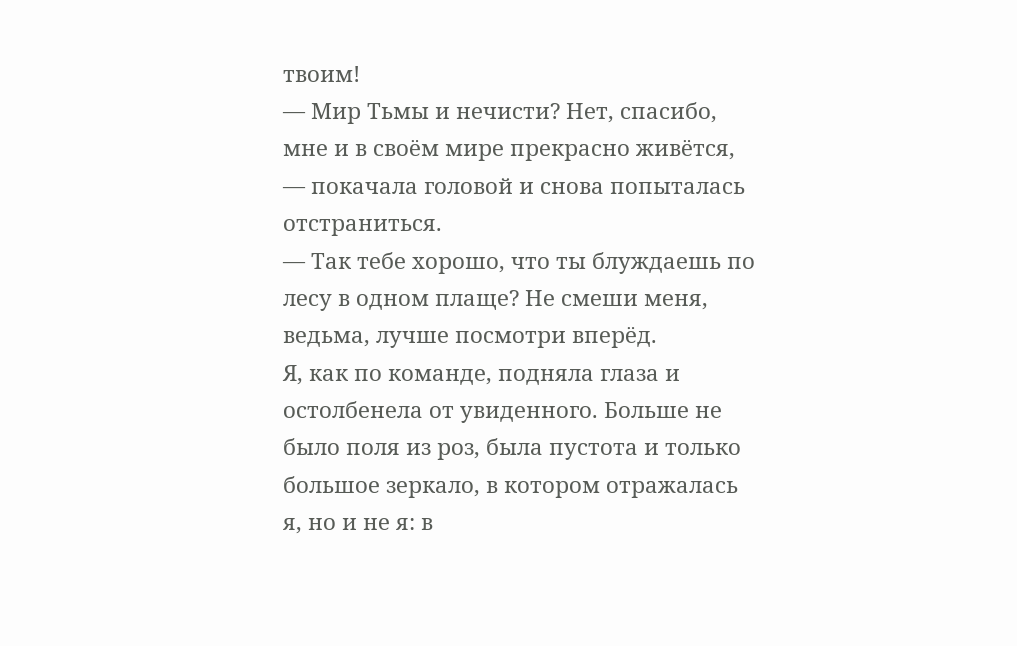твоим!
— Мир Тьмы и нечисти? Нет, спасибо, мне и в своём мире прекрасно живётся, — покачала головой и снова попыталась отстраниться.
— Так тебе хорошо, что ты блуждаешь по лесу в одном плаще? Не смеши меня, ведьма, лучше посмотри вперёд.
Я, как по команде, подняла глаза и остолбенела от увиденного. Больше не было поля из роз, была пустота и только большое зеркало, в котором отражалась я, но и не я: в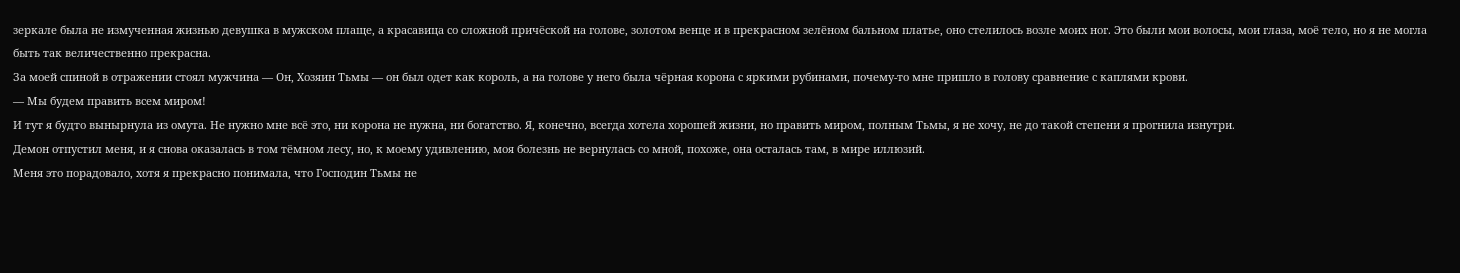зеркале была не измученная жизнью девушка в мужском плаще, а красавица со сложной причёской на голове, золотом венце и в прекрасном зелёном бальном платье, оно стелилось возле моих ног. Это были мои волосы, мои глаза, моё тело, но я не могла быть так величественно прекрасна.
За моей спиной в отражении стоял мужчина — Он, Хозяин Тьмы — он был одет как король, а на голове у него была чёрная корона с яркими рубинами, почему-то мне пришло в голову сравнение с каплями крови.
— Мы будем править всем миром!
И тут я будто вынырнула из омута. Не нужно мне всё это, ни корона не нужна, ни богатство. Я, конечно, всегда хотела хорошей жизни, но править миром, полным Тьмы, я не хочу, не до такой степени я прогнила изнутри.
Демон отпустил меня, и я снова оказалась в том тёмном лесу, но, к моему удивлению, моя болезнь не вернулась со мной, похоже, она осталась там, в мире иллюзий.
Меня это порадовало, хотя я прекрасно понимала, что Господин Тьмы не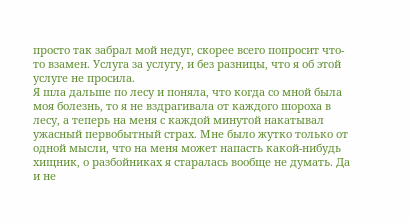просто так забрал мой недуг, скорее всего попросит что-то взамен. Услуга за услугу, и без разницы, что я об этой услуге не просила.
Я шла дальше по лесу и поняла, что когда со мной была моя болезнь, то я не вздрагивала от каждого шороха в лесу, а теперь на меня с каждой минутой накатывал ужасный первобытный страх. Мне было жутко только от одной мысли, что на меня может напасть какой-нибудь хищник, о разбойниках я старалась вообще не думать. Да и не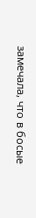замечала, что в босые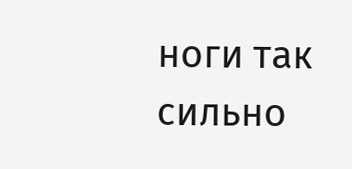ноги так сильно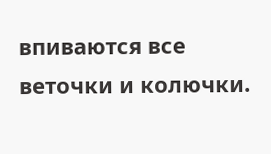впиваются все веточки и колючки.